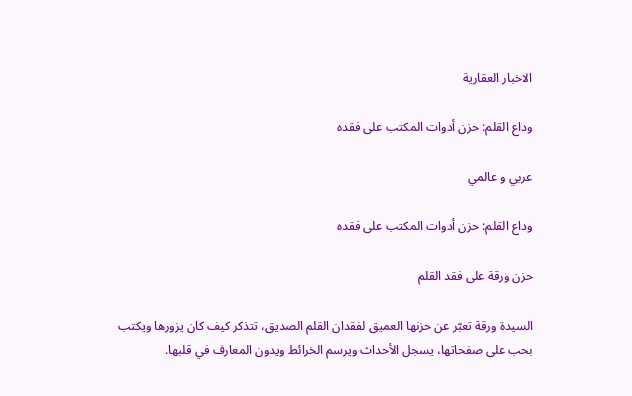الاخبار العقارية

وداع القلم: حزن أدوات المكتب على فقده

عربي و عالمي

وداع القلم: حزن أدوات المكتب على فقده

حزن ورقة على فقد القلم

السيدة ورقة تعبّر عن حزنها العميق لفقدان القلم الصديق، تتذكر كيف كان يزورها ويكتب بحب على صفحاتها، يسجل الأحداث ويرسم الخرائط ويدون المعارف في قلبها.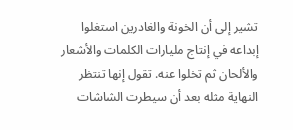تشير إلى أن الخونة والغادرين استغلوا إبداعه في إنتاج مليارات الكلمات والأشعار والألحان ثم تخلوا عنه. تقول إنها تنتظر النهاية مثله بعد أن سيطرت الشاشات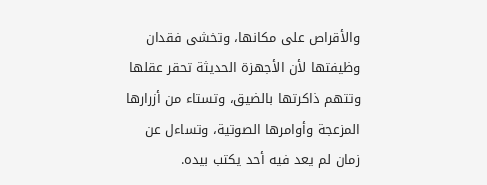والأقراص على مكانها، وتخشى فقدان وظيفتها لأن الأجهزة الحديثة تحقر عقلها وتتهم ذاكرتها بالضيق، وتستاء من أزرارها المزعجة وأوامرها الصوتية، وتساءل عن زمان لم يعد فيه أحد يكتب بيده.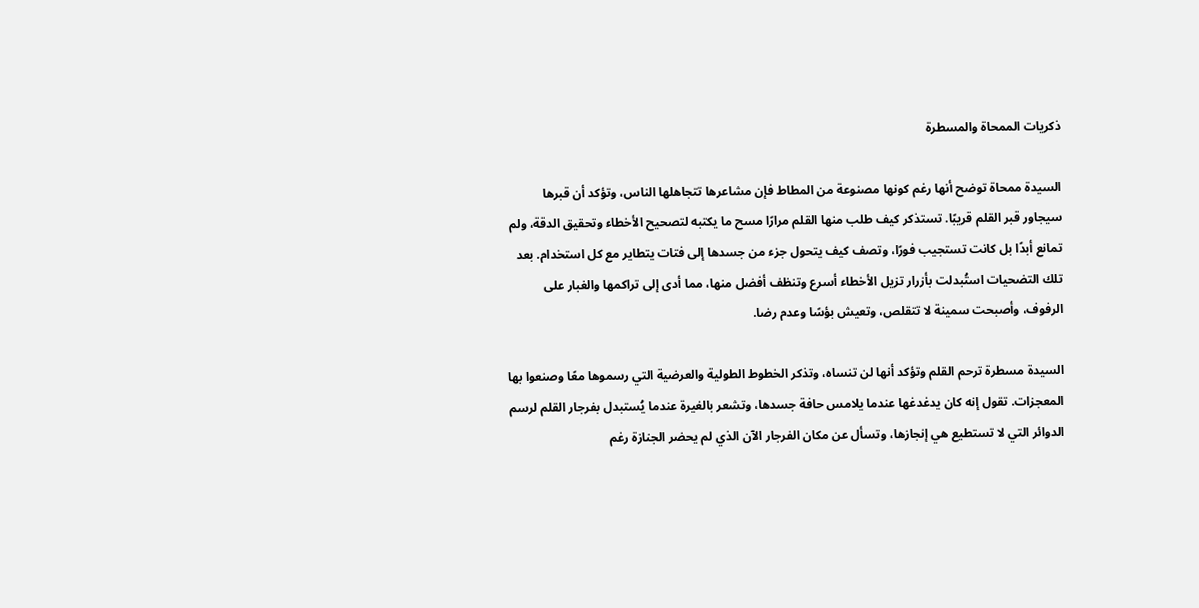ذكريات الممحاة والمسطرة

السيدة ممحاة توضح أنها رغم كونها مصنوعة من المطاط فإن مشاعرها تتجاهلها الناس، وتؤكد أن قبرها سيجاور قبر القلم قريبًا. تستذكر كيف طلب منها القلم مرارًا مسح ما يكتبه لتصحيح الأخطاء وتحقيق الدقة، ولم تمانع أبدًا بل كانت تستجيب فورًا، وتصف كيف يتحول جزء من جسدها إلى فتات يتطاير مع كل استخدام. بعد تلك التضحيات استُبدلت بأزرار تزيل الأخطاء أسرع وتنظف أفضل منها، مما أدى إلى تراكمها والغبار على الرفوف، وأصبحت سمينة لا تتقلص، وتعيش بؤسًا وعدم رضا.

السيدة مسطرة ترحم القلم وتؤكد أنها لن تنساه، وتذكر الخطوط الطولية والعرضية التي رسموها معًا وصنعوا بها المعجزات. تقول إنه كان يدغدغها عندما يلامس حافة جسدها، وتشعر بالغيرة عندما يُستبدل بفرجار القلم لرسم الدوائر التي لا تستطيع هي إنجازها، وتسأل عن مكان الفرجار الآن الذي لم يحضر الجنازة رغم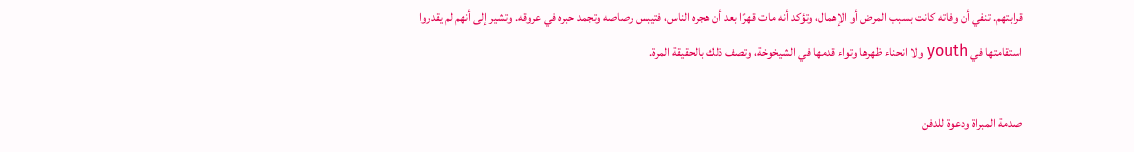قرابتهم. تنفي أن وفاته كانت بسبب المرض أو الإهمال، وتؤكد أنه مات قهرًا بعد أن هجره الناس، فتيبس رصاصه وتجمد حبره في عروقه. وتشير إلى أنهم لم يقدروا استقامتها في youth ولا انحناء ظهرها وتواء قدمها في الشيخوخة، وتصف ذلك بالحقيقة المرة.

صدمة المبراة ودعوة للدفن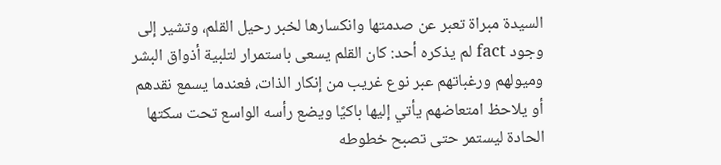السيدة مبراة تعبر عن صدمتها وانكسارها لخبر رحيل القلم، وتشير إلى وجود fact لم يذكره أحد: كان القلم يسعى باستمرار لتلبية أذواق البشر وميولهم ورغباتهم عبر نوع غريب من إنكار الذات، فعندما يسمع نقدهم أو يلاحظ امتعاضهم يأتي إليها باكيًا ويضع رأسه الواسع تحت سكتها الحادة ليستمر حتى تصبح خطوطه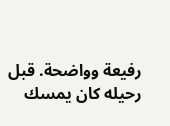رفيعة وواضحة. قبل رحيله كان يمسك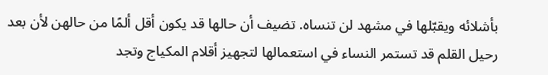بأشلائه ويقبّلها في مشهد لن تنساه. تضيف أن حالها قد يكون أقل ألمًا من حالهن لأن بعد رحيل القلم قد تستمر النساء في استعمالها لتجهيز أقلام المكياج وتجد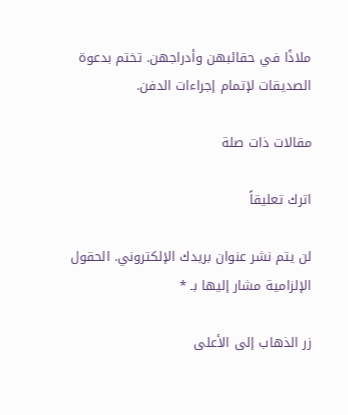ملاذًا في حقائبهن وأدراجهن. تختم بدعوة الصديقات لإتمام إجراءات الدفن.

مقالات ذات صلة

اترك تعليقاً

لن يتم نشر عنوان بريدك الإلكتروني. الحقول الإلزامية مشار إليها بـ *

زر الذهاب إلى الأعلى